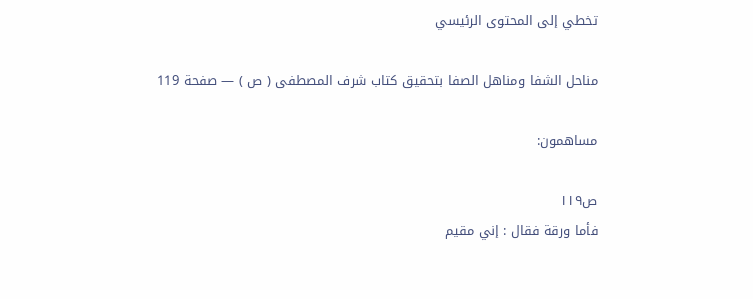تخطي إلى المحتوى الرئيسي

مناحل الشفا ومناهل الصفا بتحقيق كتاب شرف المصطفى ( ص ) — صفحة 119

مساهمون:

ص١١٩
فأما ورقة فقال : إني مقيم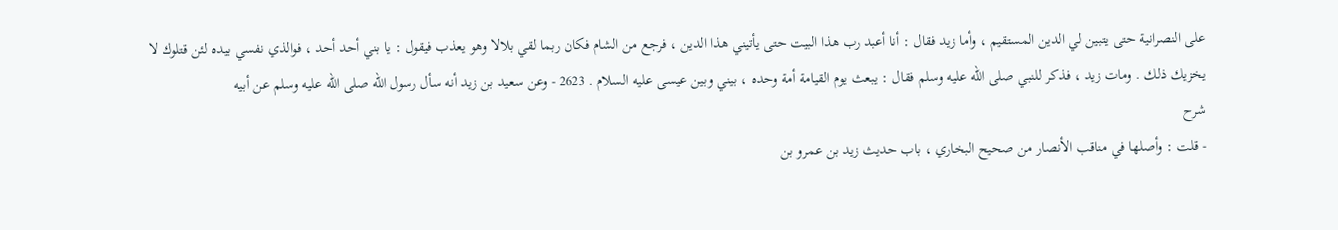على النصرانية حتى يتبين لي الدين المستقيم ، وأما زيد فقال : أنا أعبد رب هذا البيت حتى يأتيني هذا الدين ، فرجع من الشام فكان ربما لقي بلالا وهو يعذب فيقول : يا بني أحد أحد ، فوالذي نفسي بيده لئن قتلوك لا يخزيك ذلك . ومات زيد ، فذكر للنبي صلى اللّه عليه وسلم فقال : يبعث يوم القيامة أمة وحده ، بيني وبين عيسى عليه السلام . 2623 - وعن سعيد بن زيد أنه سأل رسول اللّه صلى اللّه عليه وسلم عن أبيه
شرح
- قلت : وأصلها في مناقب الأنصار من صحيح البخاري ، باب حديث زيد بن عمرو بن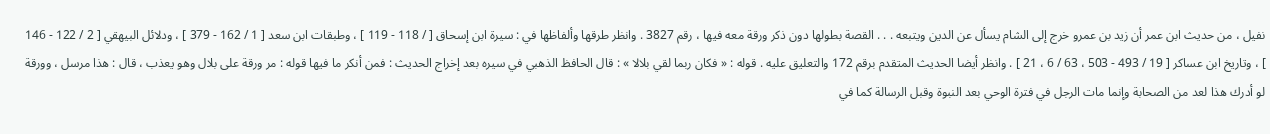نفيل ، من حديث ابن عمر أن زيد بن عمرو خرج إلى الشام يسأل عن الدين ويتبعه . . . القصة بطولها دون ذكر ورقة معه فيها ، رقم 3827 . وانظر طرقها وألفاظها في : سيرة ابن إسحاق [ / 118 - 119 ] ، وطبقات ابن سعد [ 1 / 162 - 379 ] ، ودلائل البيهقي [ 2 / 122 - 146 ] ، وتاريخ ابن عساكر [ 19 / 493 - 503 ، 63 / 6 ، 21 ] . وانظر أيضا الحديث المتقدم برقم 172 والتعليق عليه . قوله : « فكان ربما لقي بلالا » : قال الحافظ الذهبي في سيره بعد إخراج الحديث : فمن أنكر ما فيها قوله : مر ورقة على بلال وهو يعذب ، قال : هذا مرسل ، وورقة لو أدرك هذا لعد من الصحابة وإنما مات الرجل في فترة الوحي بعد النبوة وقبل الرسالة كما في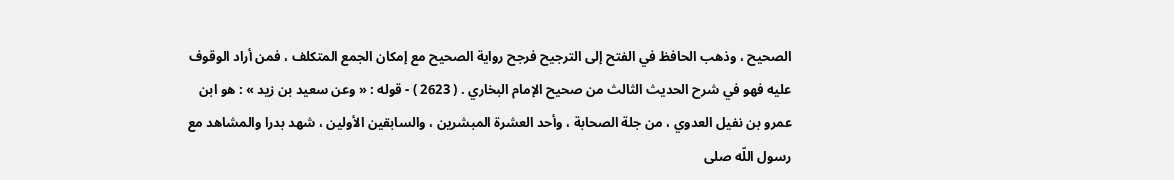الصحيح ، وذهب الحافظ في الفتح إلى الترجيح فرجح رواية الصحيح مع إمكان الجمع المتكلف ، فمن أراد الوقوف عليه فهو في شرح الحديث الثالث من صحيح الإمام البخاري . ( 2623 ) - قوله : « وعن سعيد بن زيد » : هو ابن عمرو بن نفيل العدوي ، من جلة الصحابة ، وأحد العشرة المبشرين ، والسابقين الأولين ، شهد بدرا والمشاهد مع رسول اللّه صلى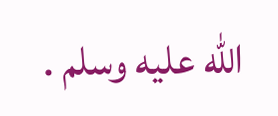اللّه عليه وسلم .